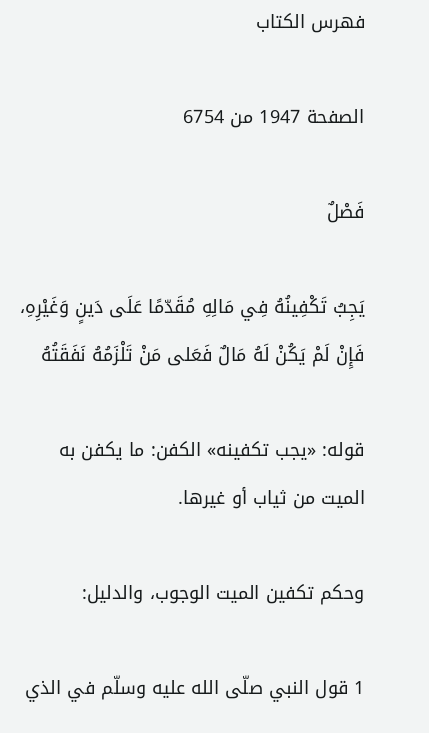فهرس الكتاب

الصفحة 1947 من 6754

فَصْلٌ

يَجِبُ تَكْفِينُهُ فِي مَالِهِ مُقَدّمًا عَلَى دَينٍ وَغَيْرِهِ، فَإِنْ لَمْ يَكُنْ لَهُ مَالٌ فَعَلى مَنْ تَلْزَمُهُ نَفَقَتُهُ

قوله: «يجب تكفينه» الكفن: ما يكفن به الميت من ثياب أو غيرها.

وحكم تكفين الميت الوجوب، والدليل:

1 قول النبي صلّى الله عليه وسلّم في الذي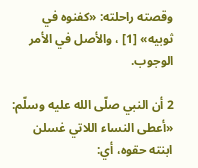وقصته راحلته: «كفنوه في ثوبيه» [1] ، والأصل في الأمر الوجوب.

2 أن النبي صلّى الله عليه وسلّم: «أعطى النساء اللاتي غسلن ابنته حقوه، أي: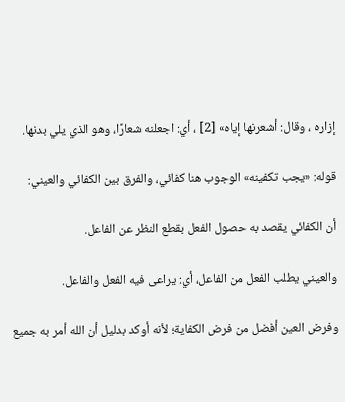إزاره ، وقال: أشعرنها إياه» [2] ، أي: اجعلنه شعارًا، وهو الذي يلي بدنها.

قوله: «يجب تكفينه» الوجوب هنا كفائي، والفرق بين الكفائي والعيني:

أن الكفائي يقصد به حصول الفعل بقطع النظر عن الفاعل.

والعيني يطلب الفعل من الفاعل، أي: يراعى فيه الفعل والفاعل.

وفرض العين أفضل من فرض الكفاية؛ لأنه أوكد بدليل أن الله أمر به جميع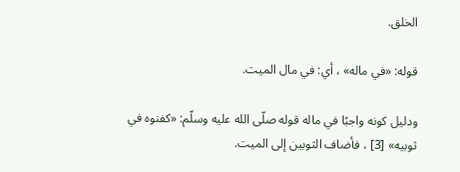الخلق.

قوله: «في ماله» ، أي: في مال الميت.

ودليل كونه واجبًا في ماله قوله صلّى الله عليه وسلّم: «كفنوه في ثوبيه» [3] ، فأضاف الثوبين إلى الميت.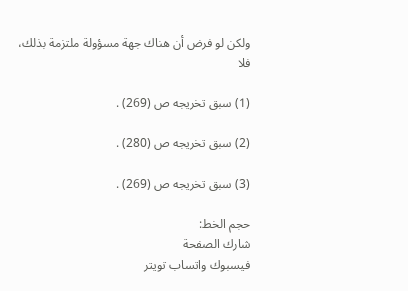ولكن لو فرض أن هناك جهة مسؤولة ملتزمة بذلك، فلا

(1) سبق تخريجه ص (269) .

(2) سبق تخريجه ص (280) .

(3) سبق تخريجه ص (269) .

حجم الخط:
شارك الصفحة
فيسبوك واتساب تويتر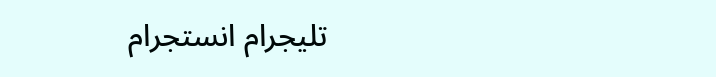تليجرام انستجرام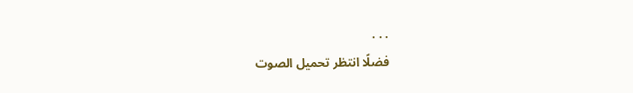. . .
فضلًا انتظر تحميل الصوت